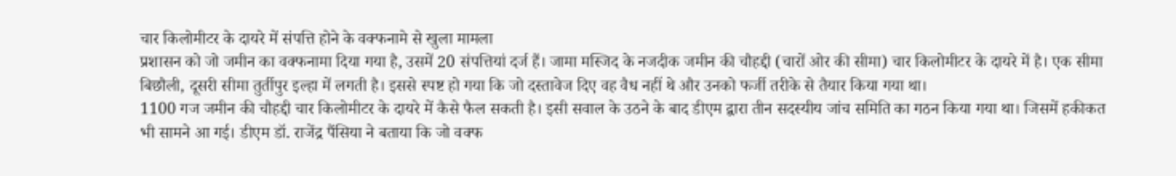चार किलोमीटर के दायरे में संपत्ति होने के वक्फनामे से खुला मामला
प्रशासन को जो जमीन का वक्फनामा दिया गया है, उसमें 20 संपत्तियां दर्ज हैं। जामा मस्जिद के नजदीक जमीन की चौहद्दी (चारों ओर की सीमा) चार किलोमीटर के दायरे में है। एक सीमा बिछौली, दूसरी सीमा तुर्तीपुर इल्हा में लगती है। इससे स्पष्ट हो गया कि जो दस्तावेज दिए वह वैध नहीं थे और उनको फर्जी तरीके से तैयार किया गया था।
1100 गज जमीन की चौहद्दी चार किलोमीटर के दायरे में कैसे फैल सकती है। इसी सवाल के उठने के बाद डीएम द्वारा तीन सदस्यीय जांच समिति का गठन किया गया था। जिसमें हकीकत भी सामने आ गई। डीएम डॉ. राजेंद्र पैंसिया ने बताया कि जो वक्फ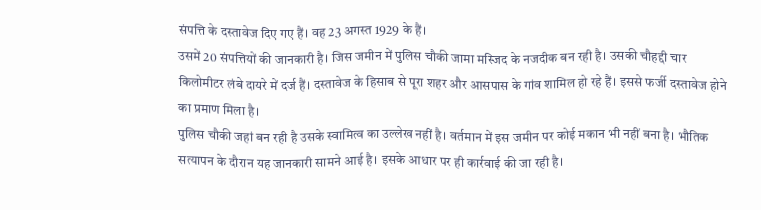संपत्ति के दस्तावेज दिए गए हैं। वह 23 अगस्त 1929 के हैं।
उसमें 20 संपत्तियों की जानकारी है। जिस जमीन में पुलिस चौकी जामा मस्जिद के नजदीक बन रही है। उसकी चौहद्दी चार किलोमीटर लंबे दायरे में दर्ज हैं। दस्तावेज के हिसाब से पूरा शहर और आसपास के गांव शामिल हो रहे हैं। इससे फर्जी दस्तावेज होने का प्रमाण मिला है।
पुलिस चौकी जहां बन रही है उसके स्वामित्व का उल्लेख नहीं है। वर्तमान में इस जमीन पर कोई मकान भी नहीं बना है। भौतिक सत्यापन के दौरान यह जानकारी सामने आई है। इसके आधार पर ही कार्रवाई की जा रही है।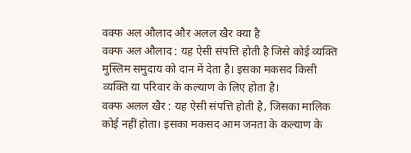वक्फ अल औलाद और अलल खैर क्या है
वक्फ अल औलाद : यह ऐसी संपत्ति होती है जिसे कोई व्यक्ति मुस्लिम समुदाय को दान में देता है। इसका मकसद किसी व्यक्ति या परिवार के कल्याण के लिए होता है।
वक्फ अलल खैर : यह ऐसी संपत्ति होती है, जिसका मालिक कोई नहीं होता। इसका मकसद आम जनता के कल्याण के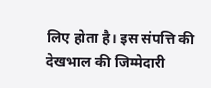लिए होता है। इस संपत्ति की देखभाल की जिम्मेदारी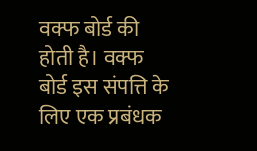वक्फ बोर्ड की होती है। वक्फ बोर्ड इस संपत्ति के लिए एक प्रबंधक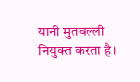यानी मुतवल्ली नियुक्त करता है।